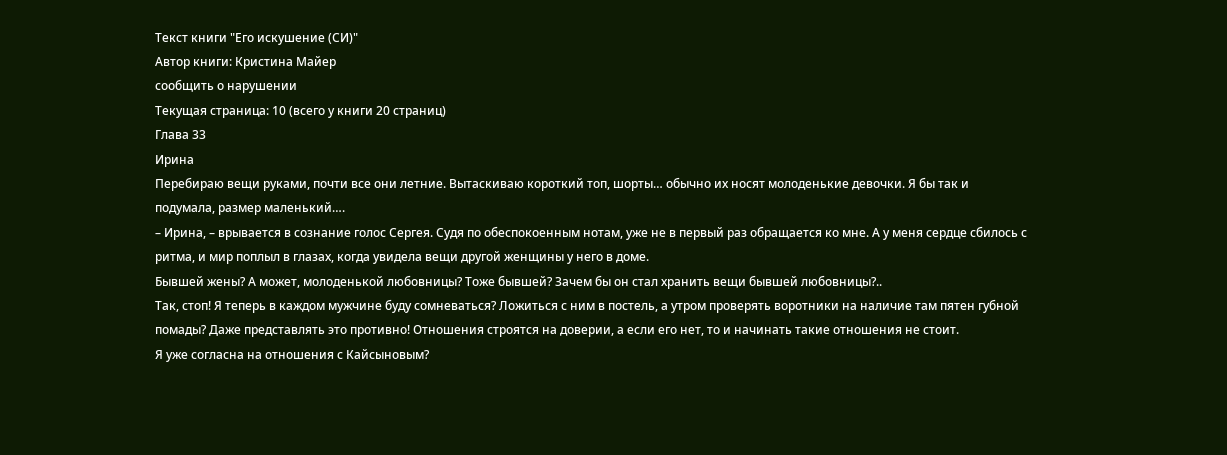Текст книги "Его искушение (СИ)"
Автор книги: Кристина Майер
сообщить о нарушении
Текущая страница: 10 (всего у книги 20 страниц)
Глава 33
Ирина
Перебираю вещи руками, почти все они летние. Вытаскиваю короткий топ, шорты… обычно их носят молоденькие девочки. Я бы так и подумала, размер маленький….
– Ирина, – врывается в сознание голос Сергея. Судя по обеспокоенным нотам, уже не в первый раз обращается ко мне. А у меня сердце сбилось с ритма, и мир поплыл в глазах, когда увидела вещи другой женщины у него в доме.
Бывшей жены? А может, молоденькой любовницы? Тоже бывшей? Зачем бы он стал хранить вещи бывшей любовницы?..
Так, стоп! Я теперь в каждом мужчине буду сомневаться? Ложиться с ним в постель, а утром проверять воротники на наличие там пятен губной помады? Даже представлять это противно! Отношения строятся на доверии, а если его нет, то и начинать такие отношения не стоит.
Я уже согласна на отношения с Кайсыновым?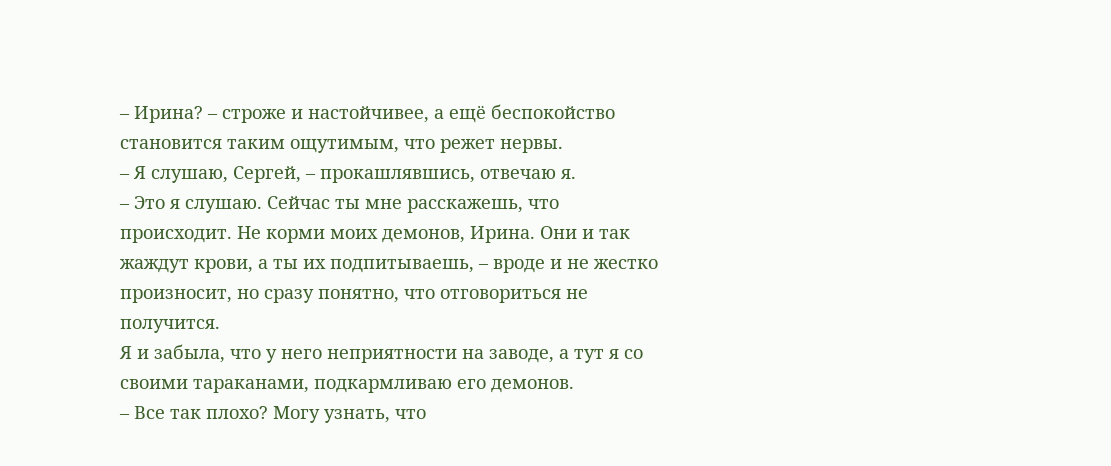– Ирина? – строже и настойчивее, а ещё беспокойство становится таким ощутимым, что режет нервы.
– Я слушаю, Сергей, – прокашлявшись, отвечаю я.
– Это я слушаю. Сейчас ты мне расскажешь, что происходит. Не корми моих демонов, Ирина. Они и так жаждут крови, а ты их подпитываешь, – вроде и не жестко произносит, но сразу понятно, что отговориться не получится.
Я и забыла, что у него неприятности на заводе, а тут я со своими тараканами, подкармливаю его демонов.
– Все так плохо? Могу узнать, что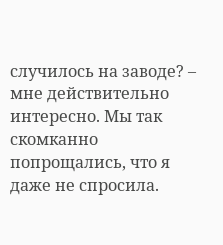случилось на заводе? – мне действительно интересно. Мы так скомканно попрощались, что я даже не спросила.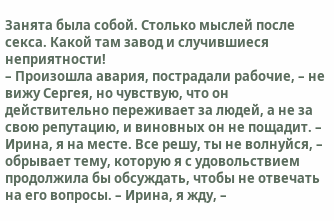Занята была собой. Столько мыслей после секса. Какой там завод и случившиеся неприятности!
– Произошла авария, пострадали рабочие, – не вижу Сергея, но чувствую, что он действительно переживает за людей, а не за свою репутацию, и виновных он не пощадит. – Ирина, я на месте. Все решу, ты не волнуйся, – обрывает тему, которую я с удовольствием продолжила бы обсуждать, чтобы не отвечать на его вопросы. – Ирина, я жду, –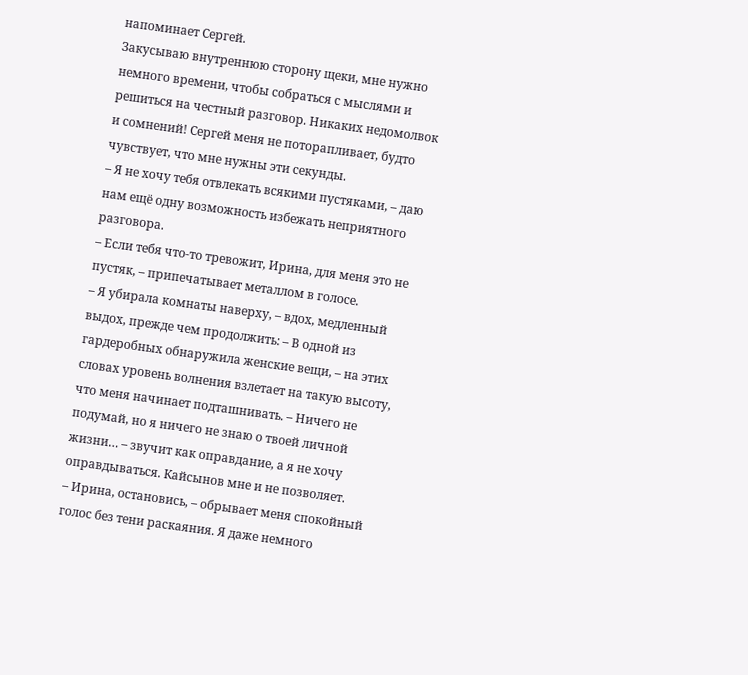напоминает Сергей.
Закусываю внутреннюю сторону щеки, мне нужно немного времени, чтобы собраться с мыслями и решиться на честный разговор. Никаких недомолвок и сомнений! Сергей меня не поторапливает, будто чувствует, что мне нужны эти секунды.
– Я не хочу тебя отвлекать всякими пустяками, – даю нам ещё одну возможность избежать неприятного разговора.
– Если тебя что-то тревожит, Ирина, для меня это не пустяк, – припечатывает металлом в голосе.
– Я убирала комнаты наверху, – вдох, медленный выдох, прежде чем продолжить: – В одной из гардеробных обнаружила женские вещи, – на этих словах уровень волнения взлетает на такую высоту, что меня начинает подташнивать. – Ничего не подумай, но я ничего не знаю о твоей личной жизни… – звучит как оправдание, а я не хочу оправдываться. Кайсынов мне и не позволяет.
– Ирина, остановись, – обрывает меня спокойный голос без тени раскаяния. Я даже немного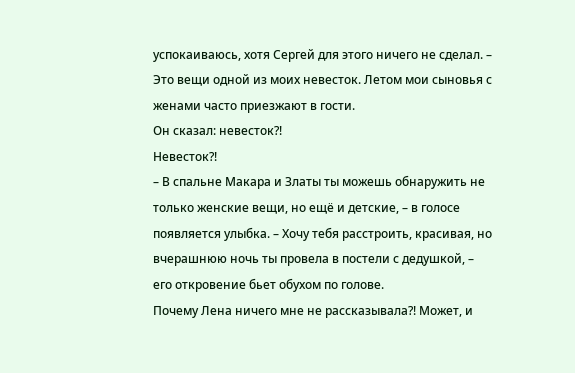успокаиваюсь, хотя Сергей для этого ничего не сделал. – Это вещи одной из моих невесток. Летом мои сыновья с женами часто приезжают в гости.
Он сказал: невесток?!
Невесток?!
– В спальне Макара и Златы ты можешь обнаружить не только женские вещи, но ещё и детские, – в голосе появляется улыбка. – Хочу тебя расстроить, красивая, но вчерашнюю ночь ты провела в постели с дедушкой, – его откровение бьет обухом по голове.
Почему Лена ничего мне не рассказывала?! Может, и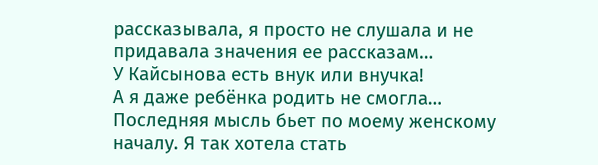рассказывала, я просто не слушала и не придавала значения ее рассказам…
У Кайсынова есть внук или внучка!
А я даже ребёнка родить не смогла…
Последняя мысль бьет по моему женскому началу. Я так хотела стать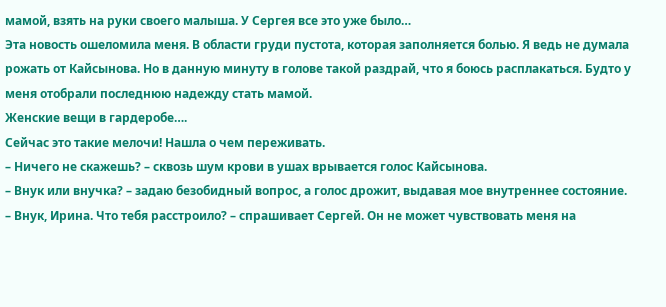мамой, взять на руки своего малыша. У Сергея все это уже было…
Эта новость ошеломила меня. В области груди пустота, которая заполняется болью. Я ведь не думала рожать от Кайсынова. Но в данную минуту в голове такой раздрай, что я боюсь расплакаться. Будто у меня отобрали последнюю надежду стать мамой.
Женские вещи в гардеробе….
Сейчас это такие мелочи! Нашла о чем переживать.
– Ничего не скажешь? – сквозь шум крови в ушах врывается голос Кайсынова.
– Внук или внучка? – задаю безобидный вопрос, а голос дрожит, выдавая мое внутреннее состояние.
– Внук, Ирина. Что тебя расстроило? – спрашивает Сергей. Он не может чувствовать меня на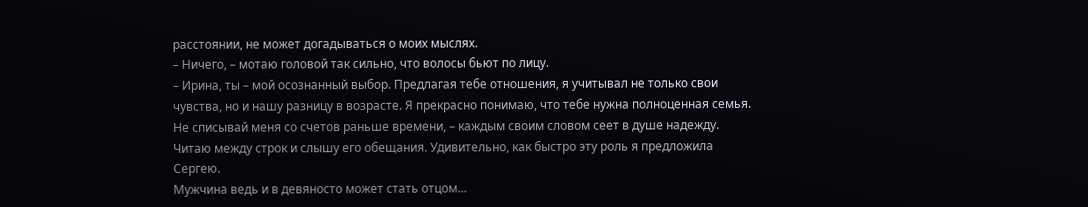расстоянии, не может догадываться о моих мыслях.
– Ничего, – мотаю головой так сильно, что волосы бьют по лицу.
– Ирина, ты – мой осознанный выбор. Предлагая тебе отношения, я учитывал не только свои чувства, но и нашу разницу в возрасте. Я прекрасно понимаю, что тебе нужна полноценная семья. Не списывай меня со счетов раньше времени, – каждым своим словом сеет в душе надежду. Читаю между строк и слышу его обещания. Удивительно, как быстро эту роль я предложила Сергею.
Мужчина ведь и в девяносто может стать отцом…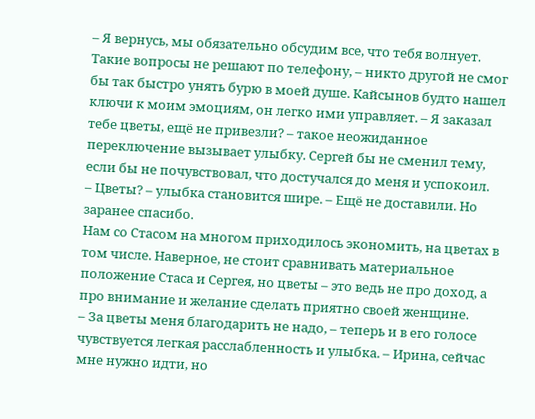– Я вернусь, мы обязательно обсудим все, что тебя волнует. Такие вопросы не решают по телефону, – никто другой не смог бы так быстро унять бурю в моей душе. Кайсынов будто нашел ключи к моим эмоциям, он легко ими управляет. – Я заказал тебе цветы, ещё не привезли? – такое неожиданное переключение вызывает улыбку. Сергей бы не сменил тему, если бы не почувствовал, что достучался до меня и успокоил.
– Цветы? – улыбка становится шире. – Ещё не доставили. Но заранее спасибо.
Нам со Стасом на многом приходилось экономить, на цветах в том числе. Наверное, не стоит сравнивать материальное положение Стаса и Сергея, но цветы – это ведь не про доход, а про внимание и желание сделать приятно своей женщине.
– За цветы меня благодарить не надо, – теперь и в его голосе чувствуется легкая расслабленность и улыбка. – Ирина, сейчас мне нужно идти, но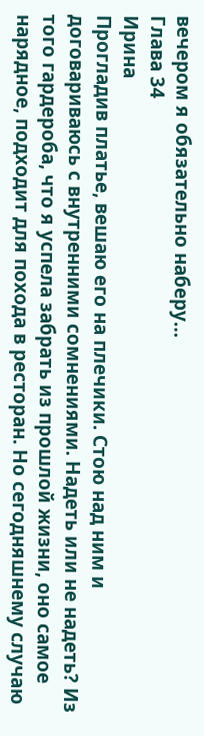вечером я обязательно наберу…
Глава 34
Ирина
Прогладив платье, вешаю его на плечики. Стою над ним и договариваюсь с внутренними сомнениями. Надеть или не надеть? Из того гардероба, что я успела забрать из прошлой жизни, оно самое нарядное, подходит для похода в ресторан. Но сегодняшнему случаю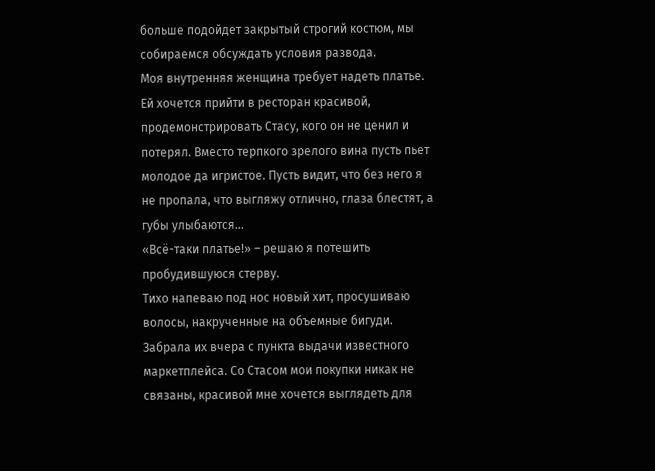больше подойдет закрытый строгий костюм, мы собираемся обсуждать условия развода.
Моя внутренняя женщина требует надеть платье. Ей хочется прийти в ресторан красивой, продемонстрировать Стасу, кого он не ценил и потерял. Вместо терпкого зрелого вина пусть пьет молодое да игристое. Пусть видит, что без него я не пропала, что выгляжу отлично, глаза блестят, а губы улыбаются…
«Всё-таки платье!» – решаю я потешить пробудившуюся стерву.
Тихо напеваю под нос новый хит, просушиваю волосы, накрученные на объемные бигуди. Забрала их вчера с пункта выдачи известного маркетплейса. Со Стасом мои покупки никак не связаны, красивой мне хочется выглядеть для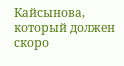Кайсынова, который должен скоро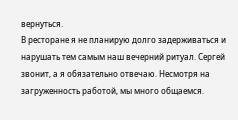вернуться.
В ресторане я не планирую долго задерживаться и нарушать тем самым наш вечерний ритуал. Сергей звонит, а я обязательно отвечаю. Несмотря на загруженность работой, мы много общаемся.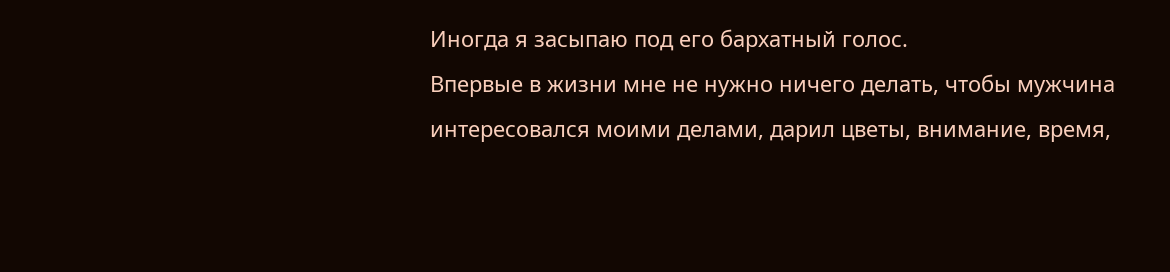Иногда я засыпаю под его бархатный голос.
Впервые в жизни мне не нужно ничего делать, чтобы мужчина интересовался моими делами, дарил цветы, внимание, время,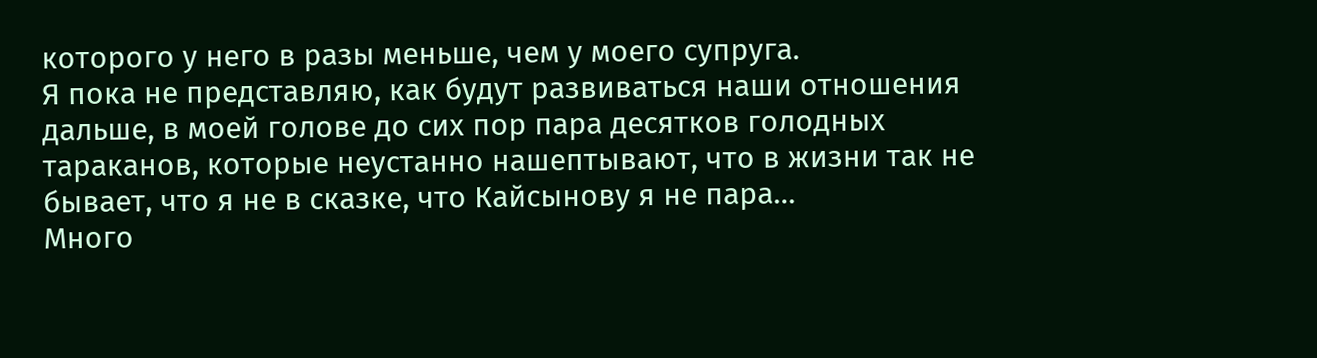которого у него в разы меньше, чем у моего супруга.
Я пока не представляю, как будут развиваться наши отношения дальше, в моей голове до сих пор пара десятков голодных тараканов, которые неустанно нашептывают, что в жизни так не бывает, что я не в сказке, что Кайсынову я не пара…
Много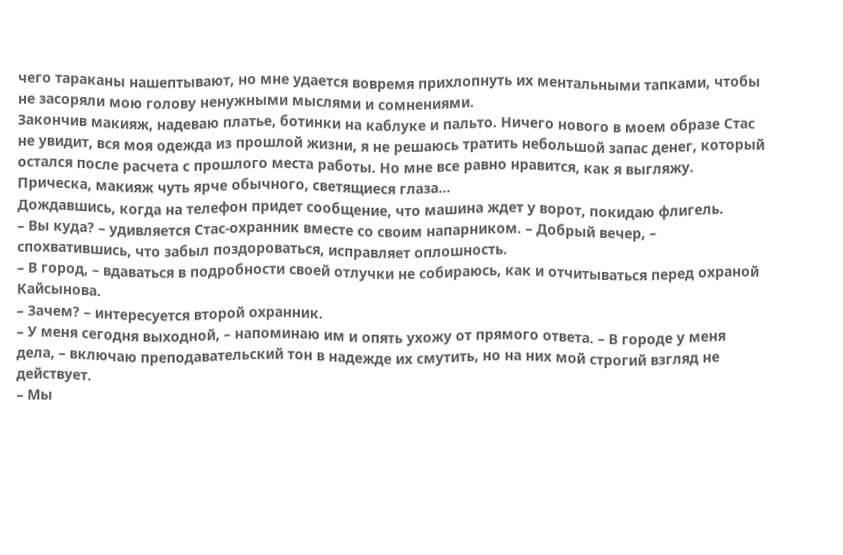чего тараканы нашептывают, но мне удается вовремя прихлопнуть их ментальными тапками, чтобы не засоряли мою голову ненужными мыслями и сомнениями.
Закончив макияж, надеваю платье, ботинки на каблуке и пальто. Ничего нового в моем образе Стас не увидит, вся моя одежда из прошлой жизни, я не решаюсь тратить небольшой запас денег, который остался после расчета с прошлого места работы. Но мне все равно нравится, как я выгляжу. Прическа, макияж чуть ярче обычного, светящиеся глаза…
Дождавшись, когда на телефон придет сообщение, что машина ждет у ворот, покидаю флигель.
– Вы куда? – удивляется Стас-охранник вместе со своим напарником. – Добрый вечер, – спохватившись, что забыл поздороваться, исправляет оплошность.
– В город, – вдаваться в подробности своей отлучки не собираюсь, как и отчитываться перед охраной Кайсынова.
– Зачем? – интересуется второй охранник.
– У меня сегодня выходной, – напоминаю им и опять ухожу от прямого ответа. – В городе у меня дела, – включаю преподавательский тон в надежде их смутить, но на них мой строгий взгляд не действует.
– Мы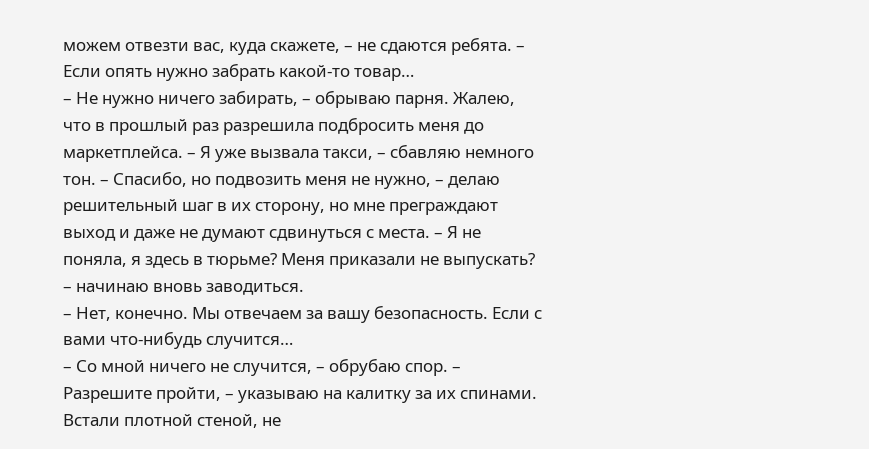можем отвезти вас, куда скажете, – не сдаются ребята. – Если опять нужно забрать какой-то товар…
– Не нужно ничего забирать, – обрываю парня. Жалею, что в прошлый раз разрешила подбросить меня до маркетплейса. – Я уже вызвала такси, – сбавляю немного тон. – Спасибо, но подвозить меня не нужно, – делаю решительный шаг в их сторону, но мне преграждают выход и даже не думают сдвинуться с места. – Я не поняла, я здесь в тюрьме? Меня приказали не выпускать? – начинаю вновь заводиться.
– Нет, конечно. Мы отвечаем за вашу безопасность. Если с вами что-нибудь случится…
– Со мной ничего не случится, – обрубаю спор. – Разрешите пройти, – указываю на калитку за их спинами. Встали плотной стеной, не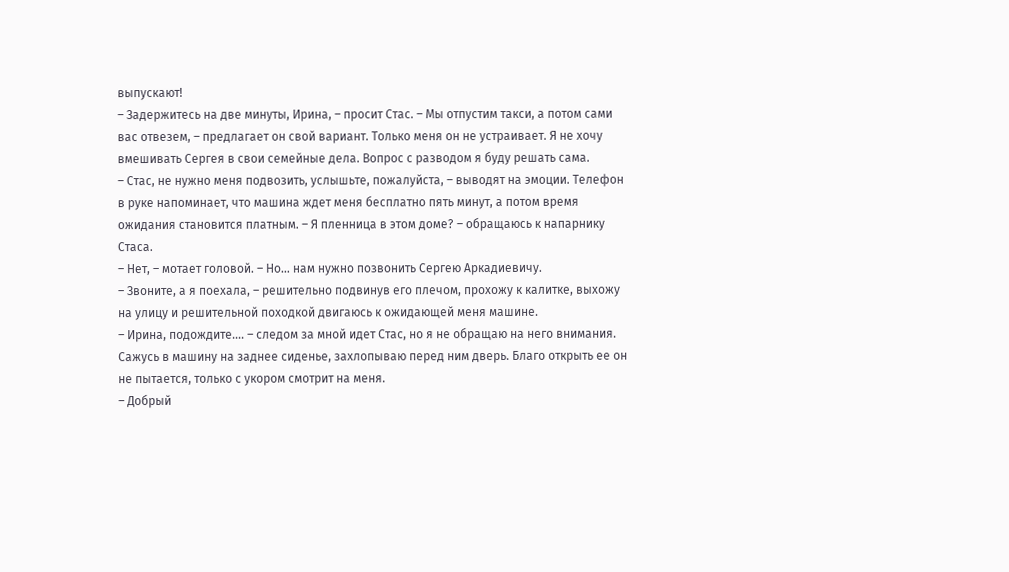выпускают!
– Задержитесь на две минуты, Ирина, – просит Стас. – Мы отпустим такси, а потом сами вас отвезем, – предлагает он свой вариант. Только меня он не устраивает. Я не хочу вмешивать Сергея в свои семейные дела. Вопрос с разводом я буду решать сама.
– Стас, не нужно меня подвозить, услышьте, пожалуйста, – выводят на эмоции. Телефон в руке напоминает, что машина ждет меня бесплатно пять минут, а потом время ожидания становится платным. – Я пленница в этом доме? – обращаюсь к напарнику Стаса.
– Нет, – мотает головой. – Но… нам нужно позвонить Сергею Аркадиевичу.
– Звоните, а я поехала, – решительно подвинув его плечом, прохожу к калитке, выхожу на улицу и решительной походкой двигаюсь к ожидающей меня машине.
– Ирина, подождите…. – следом за мной идет Стас, но я не обращаю на него внимания. Сажусь в машину на заднее сиденье, захлопываю перед ним дверь. Благо открыть ее он не пытается, только с укором смотрит на меня.
– Добрый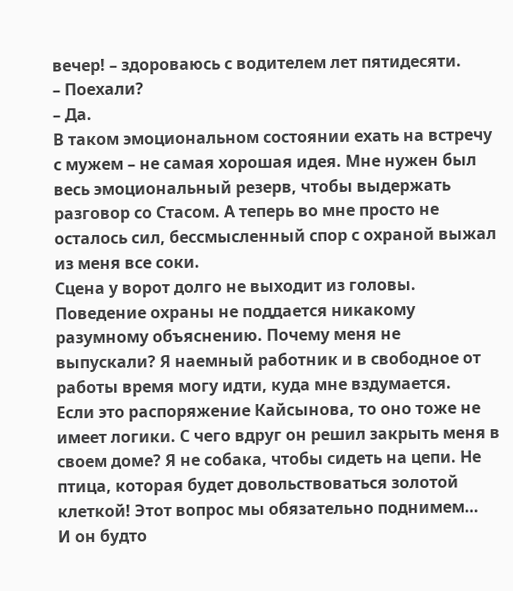вечер! – здороваюсь с водителем лет пятидесяти.
– Поехали?
– Да.
В таком эмоциональном состоянии ехать на встречу с мужем – не самая хорошая идея. Мне нужен был весь эмоциональный резерв, чтобы выдержать разговор со Стасом. А теперь во мне просто не осталось сил, бессмысленный спор с охраной выжал из меня все соки.
Сцена у ворот долго не выходит из головы. Поведение охраны не поддается никакому разумному объяснению. Почему меня не выпускали? Я наемный работник и в свободное от работы время могу идти, куда мне вздумается.
Если это распоряжение Кайсынова, то оно тоже не имеет логики. С чего вдруг он решил закрыть меня в своем доме? Я не собака, чтобы сидеть на цепи. Не птица, которая будет довольствоваться золотой клеткой! Этот вопрос мы обязательно поднимем…
И он будто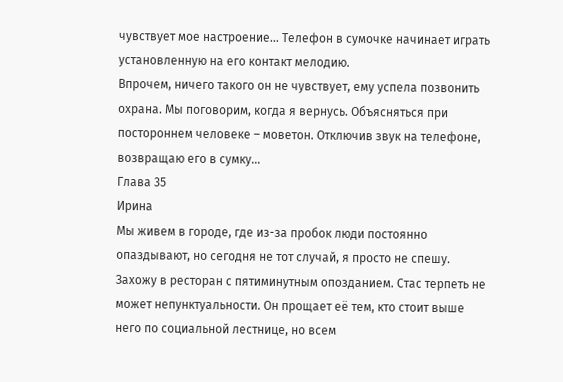чувствует мое настроение… Телефон в сумочке начинает играть установленную на его контакт мелодию.
Впрочем, ничего такого он не чувствует, ему успела позвонить охрана. Мы поговорим, когда я вернусь. Объясняться при постороннем человеке – моветон. Отключив звук на телефоне, возвращаю его в сумку…
Глава 35
Ирина
Мы живем в городе, где из-за пробок люди постоянно опаздывают, но сегодня не тот случай, я просто не спешу. Захожу в ресторан с пятиминутным опозданием. Стас терпеть не может непунктуальности. Он прощает её тем, кто стоит выше него по социальной лестнице, но всем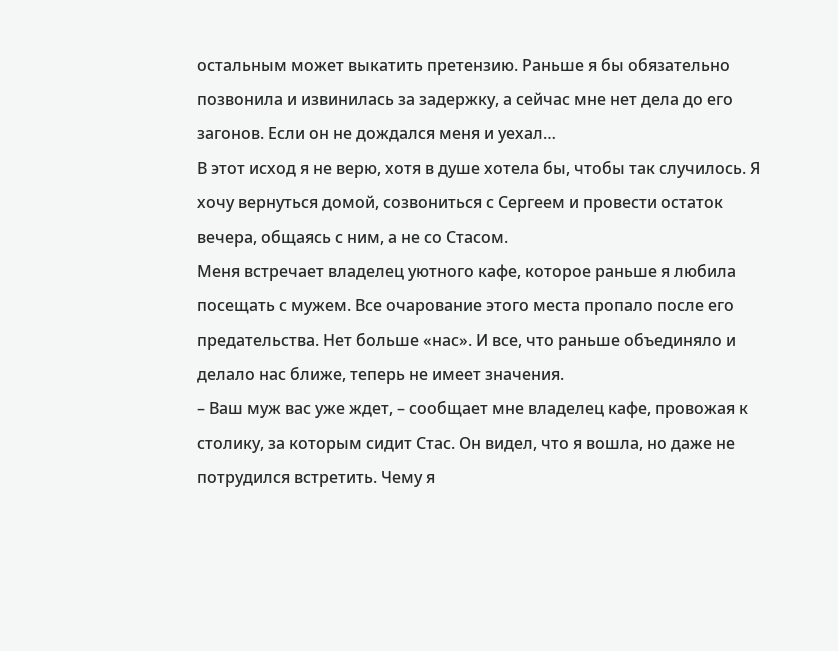остальным может выкатить претензию. Раньше я бы обязательно позвонила и извинилась за задержку, а сейчас мне нет дела до его загонов. Если он не дождался меня и уехал…
В этот исход я не верю, хотя в душе хотела бы, чтобы так случилось. Я хочу вернуться домой, созвониться с Сергеем и провести остаток вечера, общаясь с ним, а не со Стасом.
Меня встречает владелец уютного кафе, которое раньше я любила посещать с мужем. Все очарование этого места пропало после его предательства. Нет больше «нас». И все, что раньше объединяло и делало нас ближе, теперь не имеет значения.
– Ваш муж вас уже ждет, – сообщает мне владелец кафе, провожая к столику, за которым сидит Стас. Он видел, что я вошла, но даже не потрудился встретить. Чему я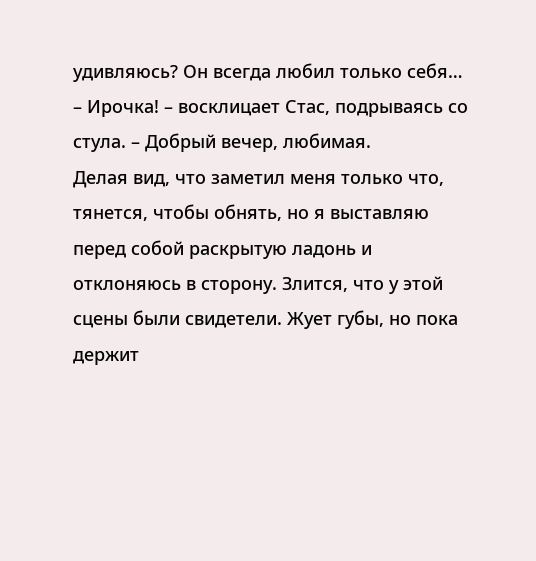удивляюсь? Он всегда любил только себя…
– Ирочка! – восклицает Стас, подрываясь со стула. – Добрый вечер, любимая.
Делая вид, что заметил меня только что, тянется, чтобы обнять, но я выставляю перед собой раскрытую ладонь и отклоняюсь в сторону. Злится, что у этой сцены были свидетели. Жует губы, но пока держит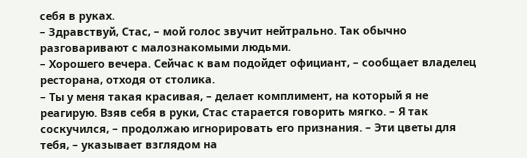себя в руках.
– Здравствуй, Стас, – мой голос звучит нейтрально. Так обычно разговаривают с малознакомыми людьми.
– Хорошего вечера. Сейчас к вам подойдет официант, – сообщает владелец ресторана, отходя от столика.
– Ты у меня такая красивая, – делает комплимент, на который я не реагирую. Взяв себя в руки, Стас старается говорить мягко. – Я так соскучился, – продолжаю игнорировать его признания. – Эти цветы для тебя, – указывает взглядом на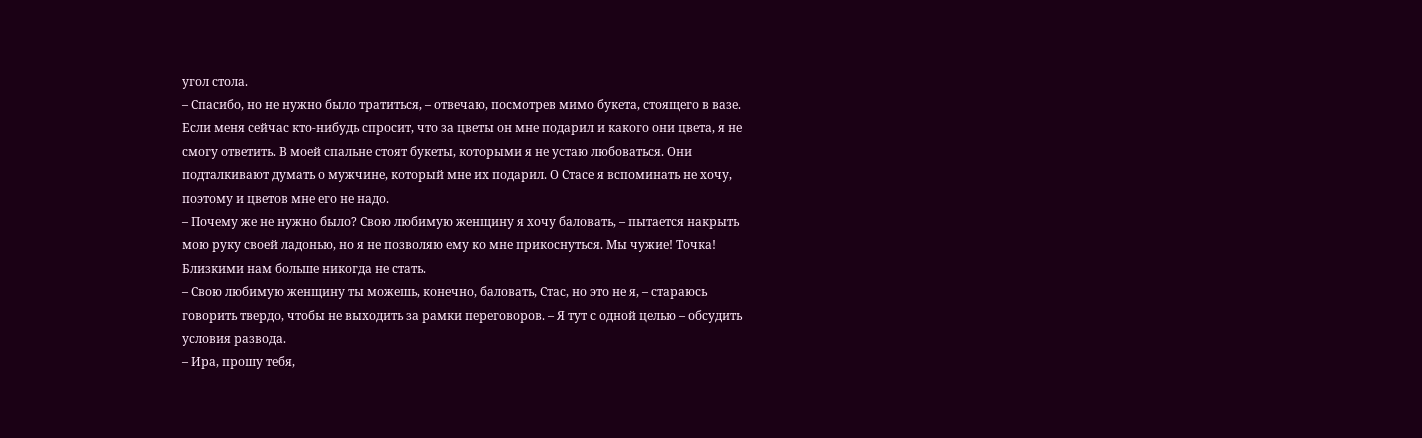угол стола.
– Спасибо, но не нужно было тратиться, – отвечаю, посмотрев мимо букета, стоящего в вазе. Если меня сейчас кто-нибудь спросит, что за цветы он мне подарил и какого они цвета, я не смогу ответить. В моей спальне стоят букеты, которыми я не устаю любоваться. Они подталкивают думать о мужчине, который мне их подарил. О Стасе я вспоминать не хочу, поэтому и цветов мне его не надо.
– Почему же не нужно было? Свою любимую женщину я хочу баловать, – пытается накрыть мою руку своей ладонью, но я не позволяю ему ко мне прикоснуться. Мы чужие! Точка! Близкими нам больше никогда не стать.
– Свою любимую женщину ты можешь, конечно, баловать, Стас, но это не я, – стараюсь говорить твердо, чтобы не выходить за рамки переговоров. – Я тут с одной целью – обсудить условия развода.
– Ира, прошу тебя,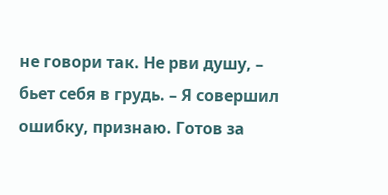не говори так. Не рви душу, – бьет себя в грудь. – Я совершил ошибку, признаю. Готов за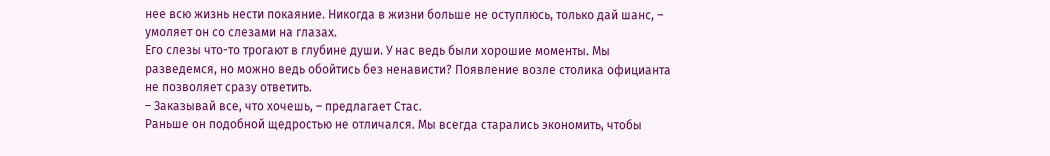нее всю жизнь нести покаяние. Никогда в жизни больше не оступлюсь, только дай шанс, – умоляет он со слезами на глазах.
Его слезы что-то трогают в глубине души. У нас ведь были хорошие моменты. Мы разведемся, но можно ведь обойтись без ненависти? Появление возле столика официанта не позволяет сразу ответить.
– Заказывай все, что хочешь, – предлагает Стас.
Раньше он подобной щедростью не отличался. Мы всегда старались экономить, чтобы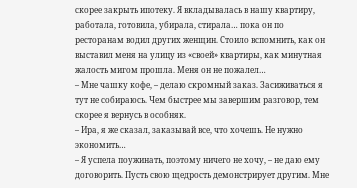скорее закрыть ипотеку. Я вкладывалась в нашу квартиру, работала, готовила, убирала, стирала… пока он по ресторанам водил других женщин. Стоило вспомнить, как он выставил меня на улицу из «своей» квартиры, как минутная жалость мигом прошла. Меня он не пожалел…
– Мне чашку кофе, – делаю скромный заказ. Засиживаться я тут не собираюсь. Чем быстрее мы завершим разговор, тем скорее я вернусь в особняк.
– Ира, я же сказал, заказывай все, что хочешь. Не нужно экономить…
– Я успела поужинать, поэтому ничего не хочу, – не даю ему договорить. Пусть свою щедрость демонстрирует другим. Мне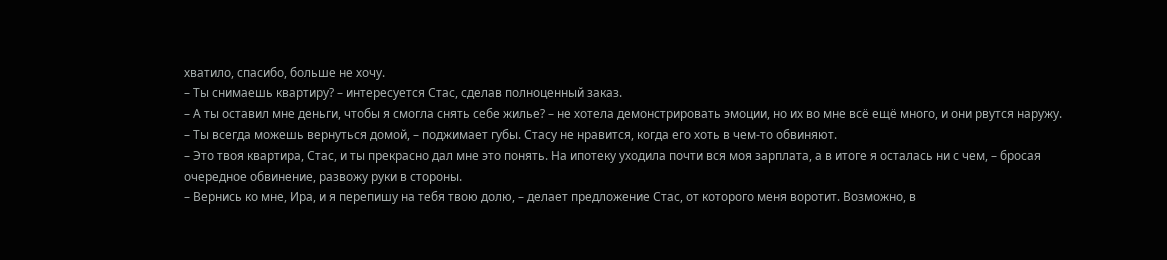хватило, спасибо, больше не хочу.
– Ты снимаешь квартиру? – интересуется Стас, сделав полноценный заказ.
– А ты оставил мне деньги, чтобы я смогла снять себе жилье? – не хотела демонстрировать эмоции, но их во мне всё ещё много, и они рвутся наружу.
– Ты всегда можешь вернуться домой, – поджимает губы. Стасу не нравится, когда его хоть в чем-то обвиняют.
– Это твоя квартира, Стас, и ты прекрасно дал мне это понять. На ипотеку уходила почти вся моя зарплата, а в итоге я осталась ни с чем, – бросая очередное обвинение, развожу руки в стороны.
– Вернись ко мне, Ира, и я перепишу на тебя твою долю, – делает предложение Стас, от которого меня воротит. Возможно, в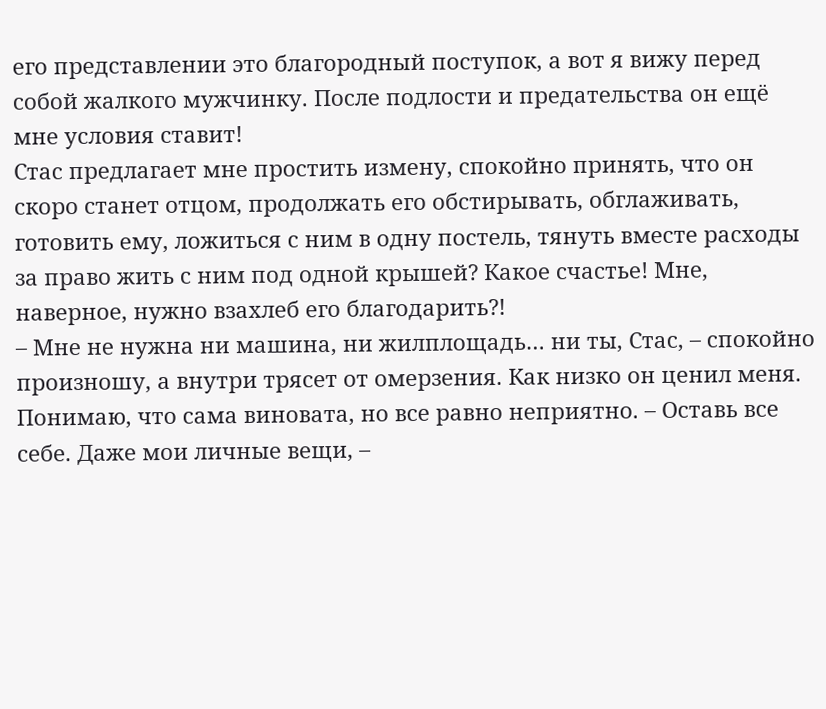его представлении это благородный поступок, а вот я вижу перед собой жалкого мужчинку. После подлости и предательства он ещё мне условия ставит!
Стас предлагает мне простить измену, спокойно принять, что он скоро станет отцом, продолжать его обстирывать, обглаживать, готовить ему, ложиться с ним в одну постель, тянуть вместе расходы за право жить с ним под одной крышей? Какое счастье! Мне, наверное, нужно взахлеб его благодарить?!
– Мне не нужна ни машина, ни жилплощадь… ни ты, Стас, – спокойно произношу, а внутри трясет от омерзения. Как низко он ценил меня. Понимаю, что сама виновата, но все равно неприятно. – Оставь все себе. Даже мои личные вещи, –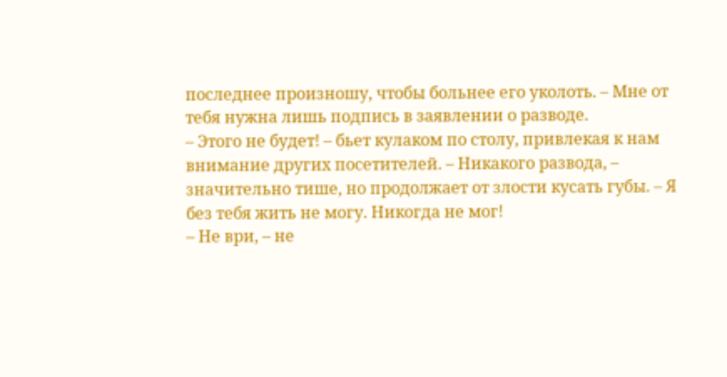последнее произношу, чтобы больнее его уколоть. – Мне от тебя нужна лишь подпись в заявлении о разводе.
– Этого не будет! – бьет кулаком по столу, привлекая к нам внимание других посетителей. – Никакого развода, – значительно тише, но продолжает от злости кусать губы. – Я без тебя жить не могу. Никогда не мог!
– Не ври, – не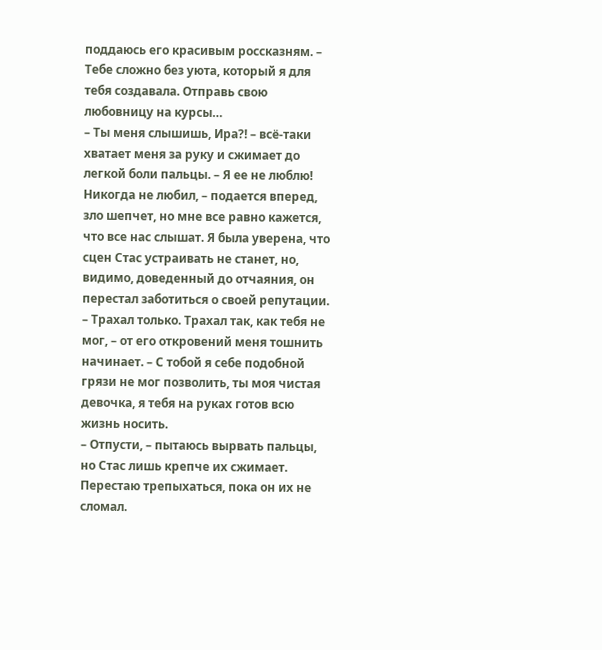поддаюсь его красивым россказням. – Тебе сложно без уюта, который я для тебя создавала. Отправь свою любовницу на курсы…
– Ты меня слышишь, Ира?! – всё-таки хватает меня за руку и сжимает до легкой боли пальцы. – Я ее не люблю! Никогда не любил, – подается вперед, зло шепчет, но мне все равно кажется, что все нас слышат. Я была уверена, что сцен Стас устраивать не станет, но, видимо, доведенный до отчаяния, он перестал заботиться о своей репутации. – Трахал только. Трахал так, как тебя не мог, – от его откровений меня тошнить начинает. – С тобой я себе подобной грязи не мог позволить, ты моя чистая девочка, я тебя на руках готов всю жизнь носить.
– Отпусти, – пытаюсь вырвать пальцы, но Стас лишь крепче их сжимает. Перестаю трепыхаться, пока он их не сломал.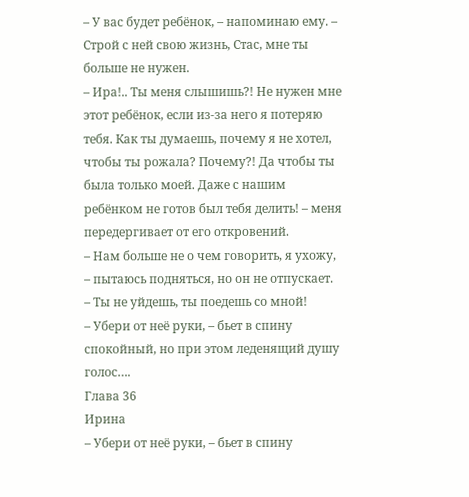– У вас будет ребёнок, – напоминаю ему. – Строй с ней свою жизнь, Стас, мне ты больше не нужен.
– Ира!.. Ты меня слышишь?! Не нужен мне этот ребёнок, если из-за него я потеряю тебя. Как ты думаешь, почему я не хотел, чтобы ты рожала? Почему?! Да чтобы ты была только моей. Даже с нашим ребёнком не готов был тебя делить! – меня передергивает от его откровений.
– Нам больше не о чем говорить, я ухожу, – пытаюсь подняться, но он не отпускает.
– Ты не уйдешь, ты поедешь со мной!
– Убери от неё руки, – бьет в спину спокойный, но при этом леденящий душу голос….
Глава 36
Ирина
– Убери от неё руки, – бьет в спину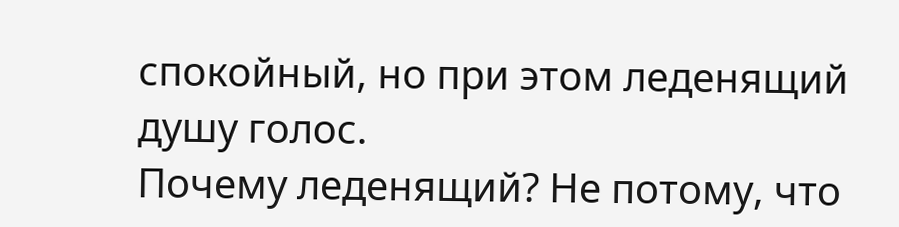спокойный, но при этом леденящий душу голос.
Почему леденящий? Не потому, что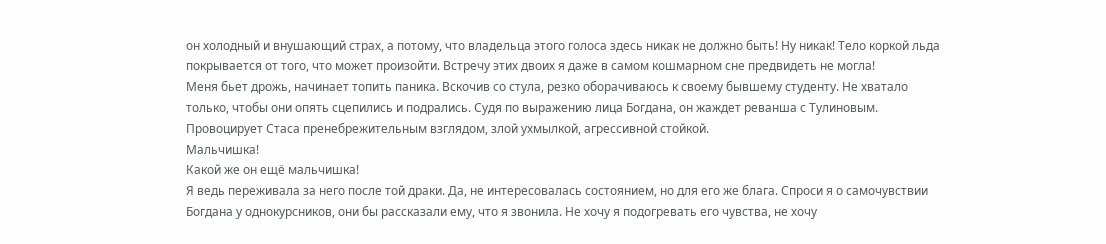он холодный и внушающий страх, а потому, что владельца этого голоса здесь никак не должно быть! Ну никак! Тело коркой льда покрывается от того, что может произойти. Встречу этих двоих я даже в самом кошмарном сне предвидеть не могла!
Меня бьет дрожь, начинает топить паника. Вскочив со стула, резко оборачиваюсь к своему бывшему студенту. Не хватало только, чтобы они опять сцепились и подрались. Судя по выражению лица Богдана, он жаждет реванша с Тулиновым. Провоцирует Стаса пренебрежительным взглядом, злой ухмылкой, агрессивной стойкой.
Мальчишка!
Какой же он ещё мальчишка!
Я ведь переживала за него после той драки. Да, не интересовалась состоянием, но для его же блага. Спроси я о самочувствии Богдана у однокурсников, они бы рассказали ему, что я звонила. Не хочу я подогревать его чувства, не хочу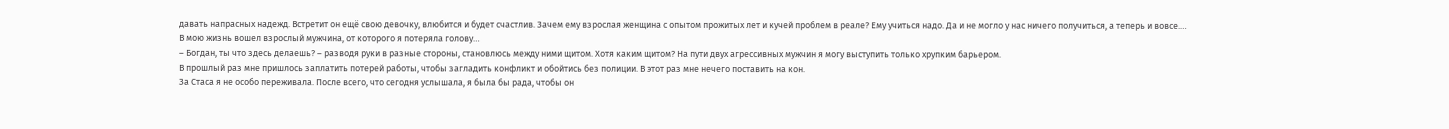давать напрасных надежд. Встретит он ещё свою девочку, влюбится и будет счастлив. Зачем ему взрослая женщина с опытом прожитых лет и кучей проблем в реале? Ему учиться надо. Да и не могло у нас ничего получиться, а теперь и вовсе.…
В мою жизнь вошел взрослый мужчина, от которого я потеряла голову…
– Богдан, ты что здесь делаешь? – разводя руки в разные стороны, становлюсь между ними щитом. Хотя каким щитом? На пути двух агрессивных мужчин я могу выступить только хрупким барьером.
В прошлый раз мне пришлось заплатить потерей работы, чтобы загладить конфликт и обойтись без полиции. В этот раз мне нечего поставить на кон.
За Стаса я не особо переживала. После всего, что сегодня услышала, я была бы рада, чтобы он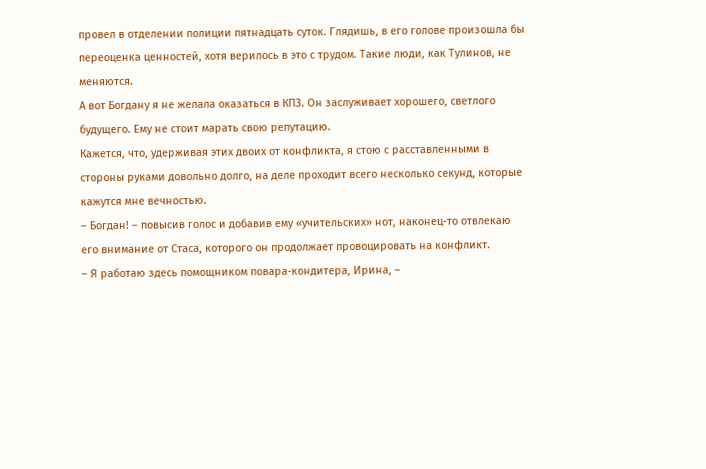провел в отделении полиции пятнадцать суток. Глядишь, в его голове произошла бы переоценка ценностей, хотя верилось в это с трудом. Такие люди, как Тулинов, не меняются.
А вот Богдану я не желала оказаться в КПЗ. Он заслуживает хорошего, светлого будущего. Ему не стоит марать свою репутацию.
Кажется, что, удерживая этих двоих от конфликта, я стою с расставленными в стороны руками довольно долго, на деле проходит всего несколько секунд, которые кажутся мне вечностью.
– Богдан! – повысив голос и добавив ему «учительских» нот, наконец-то отвлекаю его внимание от Стаса, которого он продолжает провоцировать на конфликт.
– Я работаю здесь помощником повара-кондитера, Ирина, –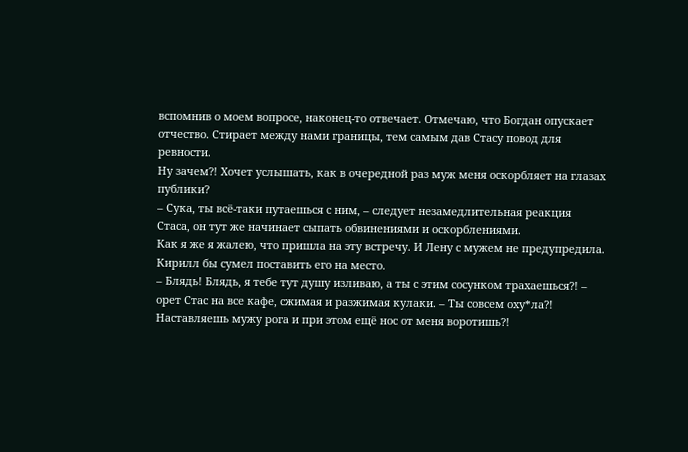вспомнив о моем вопросе, наконец-то отвечает. Отмечаю, что Богдан опускает отчество. Стирает между нами границы, тем самым дав Стасу повод для ревности.
Ну зачем?! Хочет услышать, как в очередной раз муж меня оскорбляет на глазах публики?
– Сука, ты всё-таки путаешься с ним, – следует незамедлительная реакция Стаса, он тут же начинает сыпать обвинениями и оскорблениями.
Как я же я жалею, что пришла на эту встречу. И Лену с мужем не предупредила. Кирилл бы сумел поставить его на место.
– Блядь! Блядь, я тебе тут душу изливаю, а ты с этим сосунком трахаешься?! – орет Стас на все кафе, сжимая и разжимая кулаки. – Ты совсем оху*ла?! Наставляешь мужу рога и при этом ещё нос от меня воротишь?!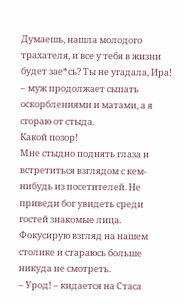Думаешь, нашла молодого трахателя, и все у тебя в жизни будет зае*сь? Ты не угадала, Ира! – муж продолжает сыпать оскорблениями и матами, а я сгораю от стыда.
Какой позор!
Мне стыдно поднять глаза и встретиться взглядом с кем-нибудь из посетителей. Не приведи бог увидеть среди гостей знакомые лица. Фокусирую взгляд на нашем столике и стараюсь больше никуда не смотреть.
– Урод! – кидается на Стаса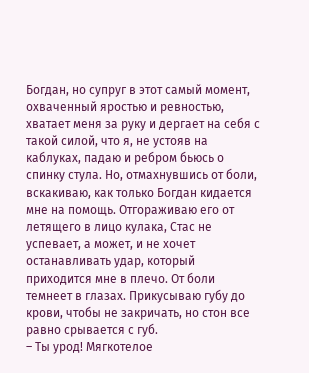Богдан, но супруг в этот самый момент, охваченный яростью и ревностью, хватает меня за руку и дергает на себя с такой силой, что я, не устояв на каблуках, падаю и ребром бьюсь о спинку стула. Но, отмахнувшись от боли, вскакиваю, как только Богдан кидается мне на помощь. Отгораживаю его от летящего в лицо кулака, Стас не успевает, а может, и не хочет останавливать удар, который приходится мне в плечо. От боли темнеет в глазах. Прикусываю губу до крови, чтобы не закричать, но стон все равно срывается с губ.
– Ты урод! Мягкотелое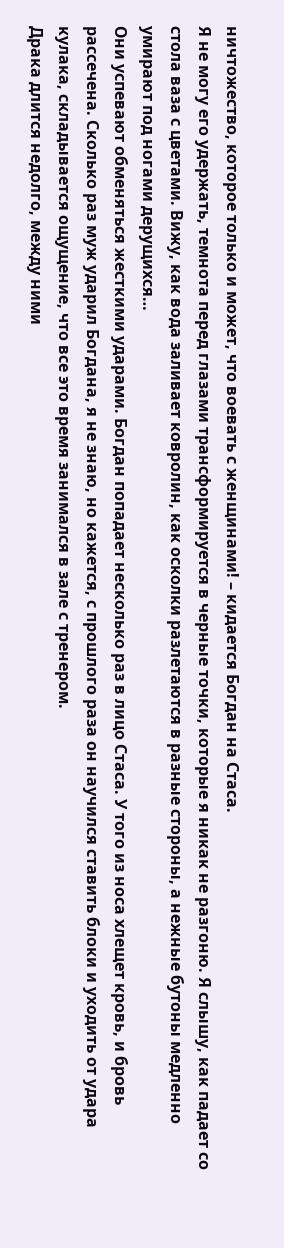ничтожество, которое только и может, что воевать с женщинами! – кидается Богдан на Стаса.
Я не могу его удержать, темнота перед глазами трансформируется в черные точки, которые я никак не разгоню. Я слышу, как падает со стола ваза с цветами. Вижу, как вода заливает ковролин, как осколки разлетаются в разные стороны, а нежные бутоны медленно умирают под ногами дерущихся…
Они успевают обменяться жесткими ударами. Богдан попадает несколько раз в лицо Стаса. У того из носа хлещет кровь, и бровь рассечена. Сколько раз муж ударил Богдана, я не знаю, но кажется, с прошлого раза он научился ставить блоки и уходить от удара кулака, складывается ощущение, что все это время занимался в зале с тренером.
Драка длится недолго, между ними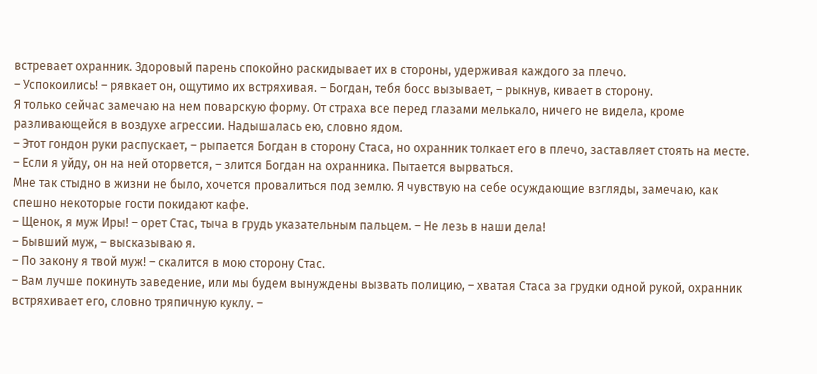встревает охранник. Здоровый парень спокойно раскидывает их в стороны, удерживая каждого за плечо.
– Успокоились! – рявкает он, ощутимо их встряхивая. – Богдан, тебя босс вызывает, – рыкнув, кивает в сторону.
Я только сейчас замечаю на нем поварскую форму. От страха все перед глазами мелькало, ничего не видела, кроме разливающейся в воздухе агрессии. Надышалась ею, словно ядом.
– Этот гондон руки распускает, – рыпается Богдан в сторону Стаса, но охранник толкает его в плечо, заставляет стоять на месте. – Если я уйду, он на ней оторвется, – злится Богдан на охранника. Пытается вырваться.
Мне так стыдно в жизни не было, хочется провалиться под землю. Я чувствую на себе осуждающие взгляды, замечаю, как спешно некоторые гости покидают кафе.
– Щенок, я муж Иры! – орет Стас, тыча в грудь указательным пальцем. – Не лезь в наши дела!
– Бывший муж, – высказываю я.
– По закону я твой муж! – скалится в мою сторону Стас.
– Вам лучше покинуть заведение, или мы будем вынуждены вызвать полицию, – хватая Стаса за грудки одной рукой, охранник встряхивает его, словно тряпичную куклу. –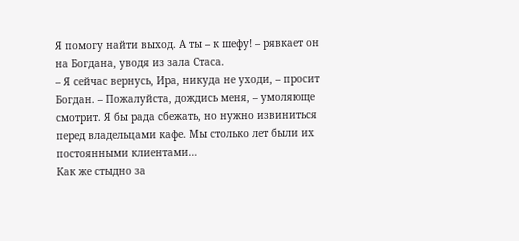Я помогу найти выход. А ты – к шефу! – рявкает он на Богдана, уводя из зала Стаса.
– Я сейчас вернусь, Ира, никуда не уходи, – просит Богдан. – Пожалуйста, дождись меня, – умоляюще смотрит. Я бы рада сбежать, но нужно извиниться перед владельцами кафе. Мы столько лет были их постоянными клиентами…
Как же стыдно за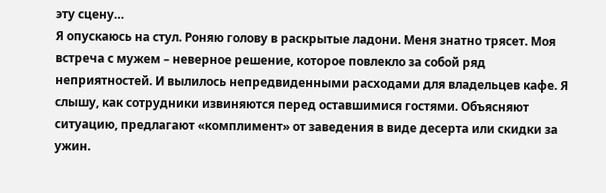эту сцену…
Я опускаюсь на стул. Роняю голову в раскрытые ладони. Меня знатно трясет. Моя встреча с мужем – неверное решение, которое повлекло за собой ряд неприятностей. И вылилось непредвиденными расходами для владельцев кафе. Я слышу, как сотрудники извиняются перед оставшимися гостями. Объясняют ситуацию, предлагают «комплимент» от заведения в виде десерта или скидки за ужин.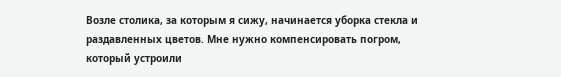Возле столика, за которым я сижу, начинается уборка стекла и раздавленных цветов. Мне нужно компенсировать погром, который устроили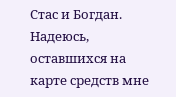Стас и Богдан. Надеюсь, оставшихся на карте средств мне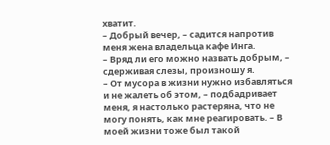хватит.
– Добрый вечер, – садится напротив меня жена владельца кафе Инга.
– Вряд ли его можно назвать добрым, – сдерживая слезы, произношу я.
– От мусора в жизни нужно избавляться и не жалеть об этом, – подбадривает меня, я настолько растеряна, что не могу понять, как мне реагировать. – В моей жизни тоже был такой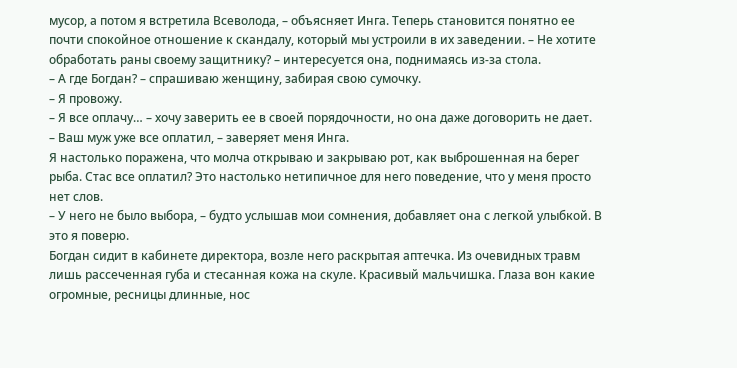мусор, а потом я встретила Всеволода, – объясняет Инга. Теперь становится понятно ее почти спокойное отношение к скандалу, который мы устроили в их заведении. – Не хотите обработать раны своему защитнику? – интересуется она, поднимаясь из-за стола.
– А где Богдан? – спрашиваю женщину, забирая свою сумочку.
– Я провожу.
– Я все оплачу… – хочу заверить ее в своей порядочности, но она даже договорить не дает.
– Ваш муж уже все оплатил, – заверяет меня Инга.
Я настолько поражена, что молча открываю и закрываю рот, как выброшенная на берег рыба. Стас все оплатил? Это настолько нетипичное для него поведение, что у меня просто нет слов.
– У него не было выбора, – будто услышав мои сомнения, добавляет она с легкой улыбкой. В это я поверю.
Богдан сидит в кабинете директора, возле него раскрытая аптечка. Из очевидных травм лишь рассеченная губа и стесанная кожа на скуле. Красивый мальчишка. Глаза вон какие огромные, ресницы длинные, нос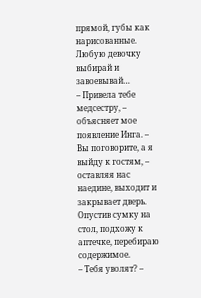прямой, губы как нарисованные. Любую девочку выбирай и завоевывай…
– Привела тебе медсестру, – объясняет мое появление Инга. – Вы поговорите, а я выйду к гостям, – оставляя нас наедине, выходит и закрывает дверь. Опустив сумку на стол, подхожу к аптечке, перебираю содержимое.
– Тебя уволят? –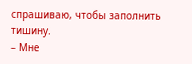спрашиваю, чтобы заполнить тишину.
– Мне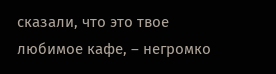сказали, что это твое любимое кафе, – негромко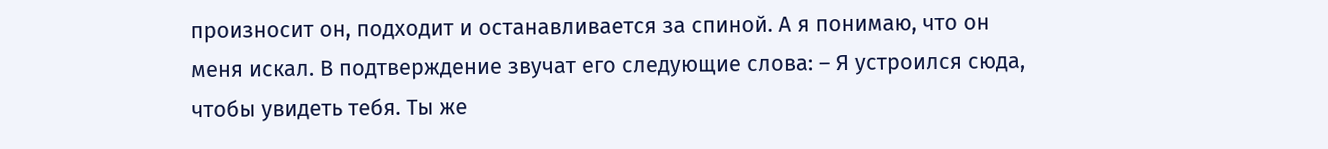произносит он, подходит и останавливается за спиной. А я понимаю, что он меня искал. В подтверждение звучат его следующие слова: – Я устроился сюда, чтобы увидеть тебя. Ты же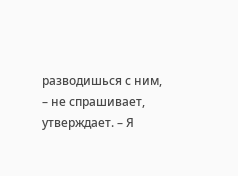разводишься с ним, – не спрашивает, утверждает. – Я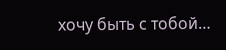хочу быть с тобой…